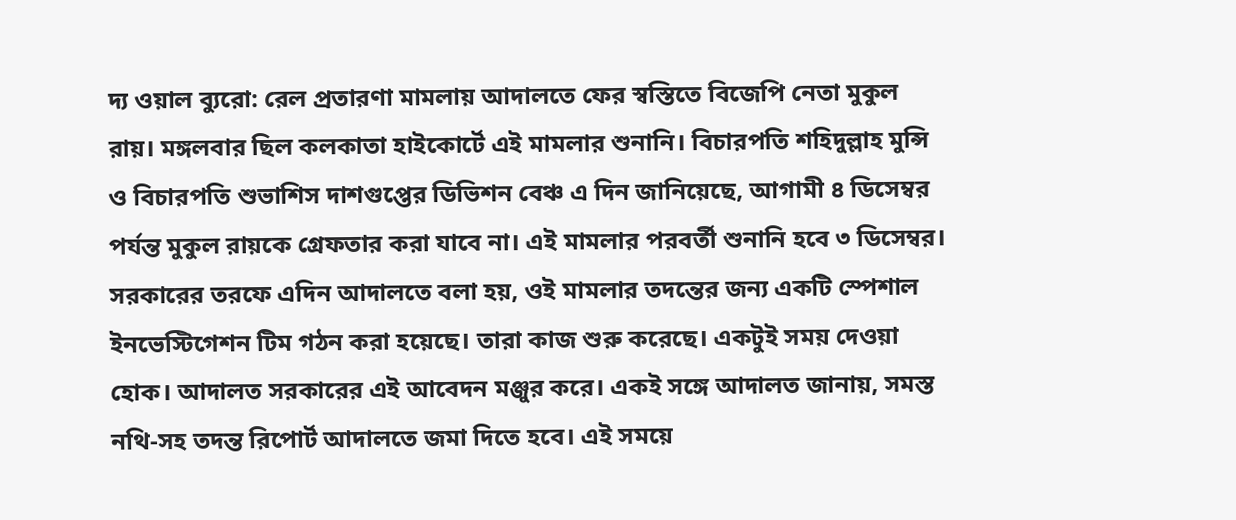দ্য ওয়াল ব্যুরো: রেল প্রতারণা মামলায় আদালতে ফের স্বস্তিতে বিজেপি নেতা মুকুল রায়। মঙ্গলবার ছিল কলকাতা হাইকোর্টে এই মামলার শুনানি। বিচারপতি শহিদুল্লাহ মুন্সি ও বিচারপতি শুভাশিস দাশগুপ্তের ডিভিশন বেঞ্চ এ দিন জানিয়েছে, আগামী ৪ ডিসেম্বর পর্যন্ত মুকুল রায়কে গ্রেফতার করা যাবে না। এই মামলার পরবর্তী শুনানি হবে ৩ ডিসেম্বর।
সরকারের তরফে এদিন আদালতে বলা হয়, ওই মামলার তদন্তের জন্য একটি স্পেশাল ইনভেস্টিগেশন টিম গঠন করা হয়েছে। তারা কাজ শুরু করেছে। একটুই সময় দেওয়া হোক। আদালত সরকারের এই আবেদন মঞ্জুর করে। একই সঙ্গে আদালত জানায়, সমস্ত নথি-সহ তদন্ত রিপোর্ট আদালতে জমা দিতে হবে। এই সময়ে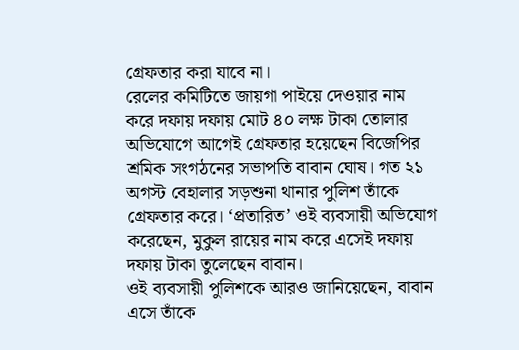গ্রেফতার করা যাবে না।
রেলের কমিটিতে জায়গা পাইয়ে দেওয়ার নাম করে দফায় দফায় মোট ৪০ লক্ষ টাকা তোলার অভিযোগে আগেই গ্রেফতার হয়েছেন বিজেপির শ্রমিক সংগঠনের সভাপতি বাবান ঘোষ। গত ২১ অগস্ট বেহালার সড়শুনা থানার পুলিশ তাঁকে গ্রেফতার করে। ‘প্রতারিত’ ওই ব্যবসায়ী অভিযোগ করেছেন, মুকুল রায়ের নাম করে এসেই দফায় দফায় টাকা তুলেছেন বাবান।
ওই ব্যবসায়ী পুলিশকে আরও জানিয়েছেন, বাবান এসে তাঁকে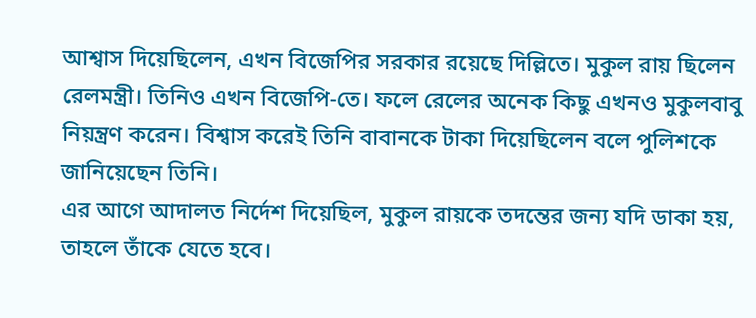আশ্বাস দিয়েছিলেন, এখন বিজেপির সরকার রয়েছে দিল্লিতে। মুকুল রায় ছিলেন রেলমন্ত্রী। তিনিও এখন বিজেপি-তে। ফলে রেলের অনেক কিছু এখনও মুকুলবাবু নিয়ন্ত্রণ করেন। বিশ্বাস করেই তিনি বাবানকে টাকা দিয়েছিলেন বলে পুলিশকে জানিয়েছেন তিনি।
এর আগে আদালত নির্দেশ দিয়েছিল, মুকুল রায়কে তদন্তের জন্য যদি ডাকা হয়, তাহলে তাঁকে যেতে হবে।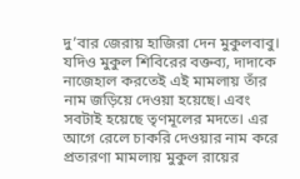দু’বার জেরায় হাজিরা দেন মুকুলবাবু।
যদিও মুকুল শিবিরের বক্তব্য, দাদাকে নাজেহাল করতেই এই মামলায় তাঁর নাম জড়িয়ে দেওয়া হয়েছে। এবং সবটাই হয়েছে তৃণমূলের মদতে। এর আগে রেলে চাকরি দেওয়ার নাম করে প্রতারণা মামলায় মুকুল রায়ের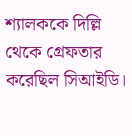শ্যালককে দিল্লি থেকে গ্রেফতার করেছিল সিআইডি।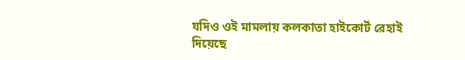যদিও ওই মামলায় কলকাতা হাইকোর্ট রেহাই দিয়েছে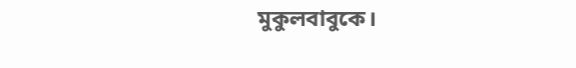মুকুলবাবুকে।